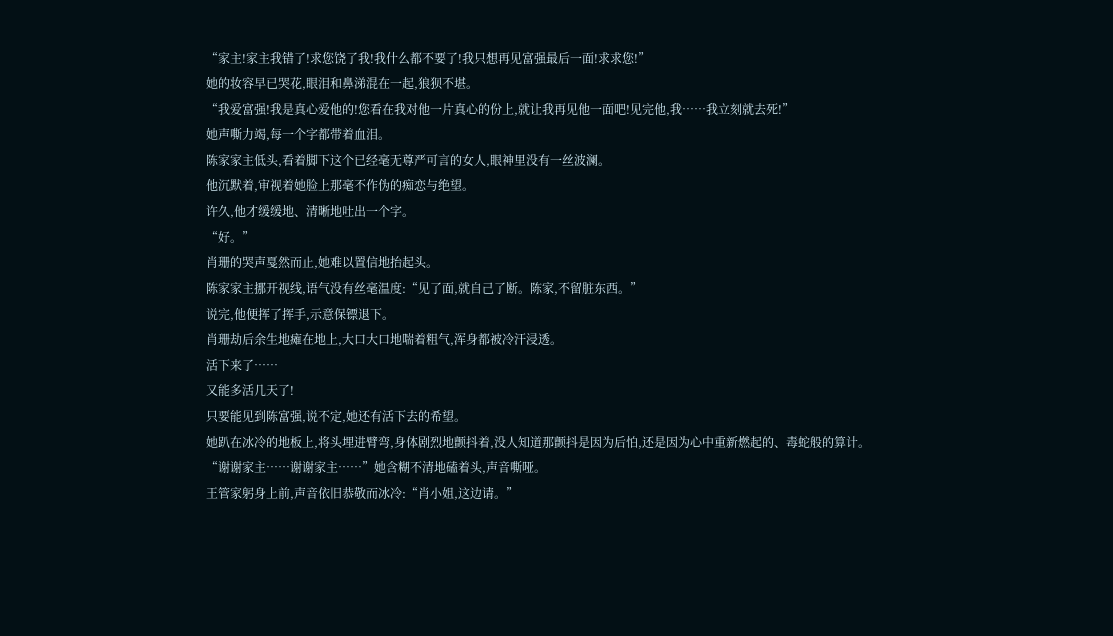“家主!家主我错了!求您饶了我!我什么都不要了!我只想再见富强最后一面!求求您!”
她的妆容早已哭花,眼泪和鼻涕混在一起,狼狈不堪。
“我爱富强!我是真心爱他的!您看在我对他一片真心的份上,就让我再见他一面吧!见完他,我……我立刻就去死!”
她声嘶力竭,每一个字都带着血泪。
陈家家主低头,看着脚下这个已经毫无尊严可言的女人,眼神里没有一丝波澜。
他沉默着,审视着她脸上那毫不作伪的痴恋与绝望。
许久,他才缓缓地、清晰地吐出一个字。
“好。”
肖珊的哭声戛然而止,她难以置信地抬起头。
陈家家主挪开视线,语气没有丝毫温度:“见了面,就自己了断。陈家,不留脏东西。”
说完,他便挥了挥手,示意保镖退下。
肖珊劫后余生地瘫在地上,大口大口地喘着粗气,浑身都被冷汗浸透。
活下来了……
又能多活几天了!
只要能见到陈富强,说不定,她还有活下去的希望。
她趴在冰冷的地板上,将头埋进臂弯,身体剧烈地颤抖着,没人知道那颤抖是因为后怕,还是因为心中重新燃起的、毒蛇般的算计。
“谢谢家主……谢谢家主……”她含糊不清地磕着头,声音嘶哑。
王管家躬身上前,声音依旧恭敬而冰冷:“肖小姐,这边请。”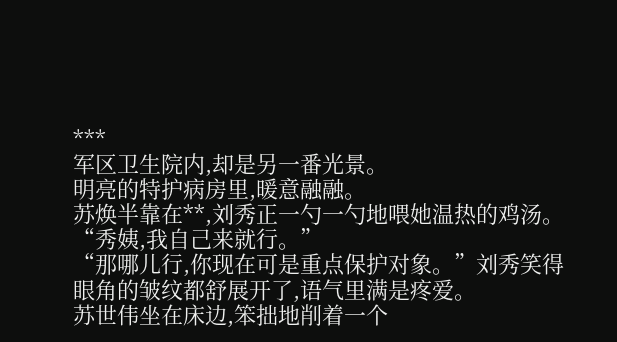***
军区卫生院内,却是另一番光景。
明亮的特护病房里,暖意融融。
苏焕半靠在**,刘秀正一勺一勺地喂她温热的鸡汤。
“秀姨,我自己来就行。”
“那哪儿行,你现在可是重点保护对象。”刘秀笑得眼角的皱纹都舒展开了,语气里满是疼爱。
苏世伟坐在床边,笨拙地削着一个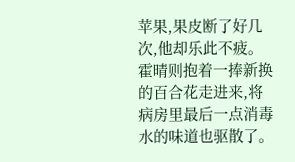苹果,果皮断了好几次,他却乐此不疲。
霍晴则抱着一捧新换的百合花走进来,将病房里最后一点消毒水的味道也驱散了。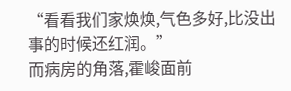“看看我们家焕焕,气色多好,比没出事的时候还红润。”
而病房的角落,霍峻面前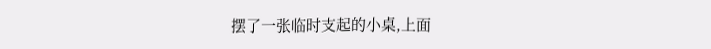摆了一张临时支起的小桌,上面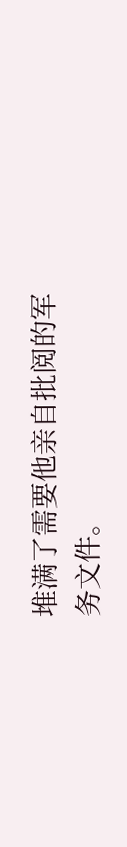堆满了需要他亲自批阅的军务文件。